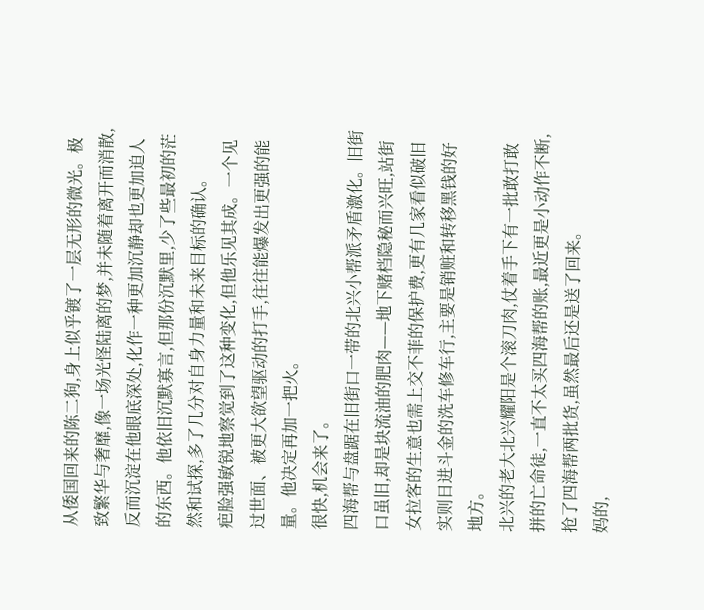从倭国回来的陈二狗,身上似乎镀了一层无形的微光。极致繁华与奢靡,像一场光怪陆离的梦,并未随着离开而消散,反而沉淀在他眼底深处,化作一种更加沉静却也更加迫人的东西。他依旧沉默寡言,但那份沉默里,少了些最初的茫然和试探,多了几分对自身力量和未来目标的确认。
疤脸强敏锐地察觉到了这种变化,但他乐见其成。一个见过世面、被更大欲望驱动的打手,往往能爆发出更强的能量。他决定再加一把火。
很快,机会来了。
四海帮与盘踞在旧街口一带的北兴小帮派矛盾激化。旧街口虽旧,却是块流油的肥肉——地下赌档隐秘而兴旺,站街女拉客的生意也需上交不菲的保护费,更有几家看似破旧实则日进斗金的洗车修车行,主要是销赃和转移黑钱的好地方。
北兴的老大北兴耀阳是个滚刀肉,仗着手下有一批敢打敢拼的亡命徒,一直不太买四海帮的账,最近更是小动作不断,抢了四海帮两批货,虽然最后还是送了回来。
妈的,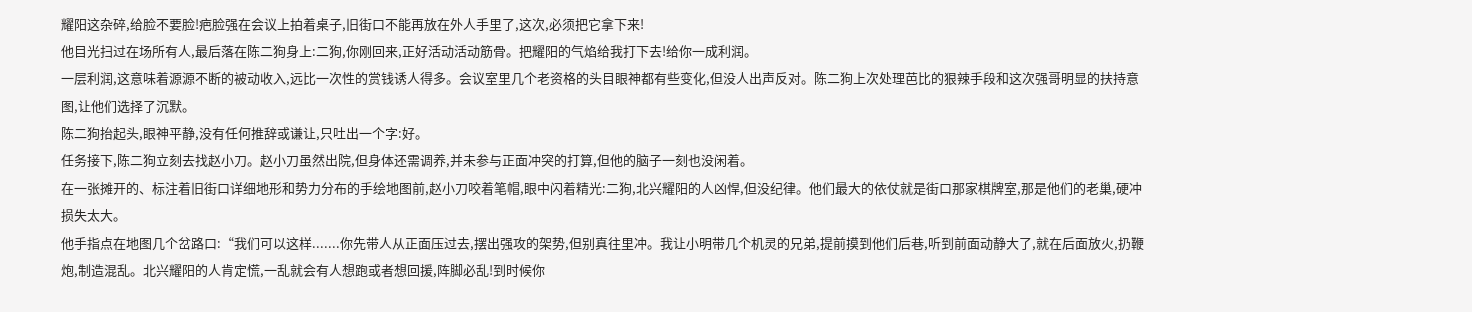耀阳这杂碎,给脸不要脸!疤脸强在会议上拍着桌子,旧街口不能再放在外人手里了,这次,必须把它拿下来!
他目光扫过在场所有人,最后落在陈二狗身上:二狗,你刚回来,正好活动活动筋骨。把耀阳的气焰给我打下去!给你一成利润。
一层利润,这意味着源源不断的被动收入,远比一次性的赏钱诱人得多。会议室里几个老资格的头目眼神都有些变化,但没人出声反对。陈二狗上次处理芭比的狠辣手段和这次强哥明显的扶持意图,让他们选择了沉默。
陈二狗抬起头,眼神平静,没有任何推辞或谦让,只吐出一个字:好。
任务接下,陈二狗立刻去找赵小刀。赵小刀虽然出院,但身体还需调养,并未参与正面冲突的打算,但他的脑子一刻也没闲着。
在一张摊开的、标注着旧街口详细地形和势力分布的手绘地图前,赵小刀咬着笔帽,眼中闪着精光:二狗,北兴耀阳的人凶悍,但没纪律。他们最大的依仗就是街口那家棋牌室,那是他们的老巢,硬冲损失太大。
他手指点在地图几个岔路口:“我们可以这样.......你先带人从正面压过去,摆出强攻的架势,但别真往里冲。我让小明带几个机灵的兄弟,提前摸到他们后巷,听到前面动静大了,就在后面放火,扔鞭炮,制造混乱。北兴耀阳的人肯定慌,一乱就会有人想跑或者想回援,阵脚必乱!到时候你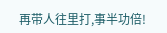再带人往里打,事半功倍!